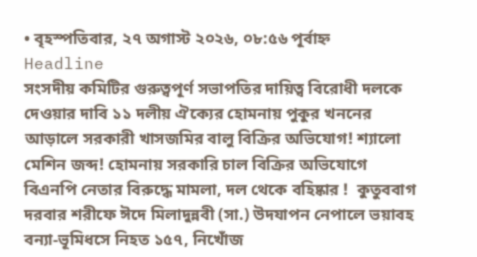• বৃহস্পতিবার, ২৭ অগাস্ট ২০২৬, ০৮:৫৬ পূর্বাহ্ন
Headline
সংসদীয় কমিটির গুরুত্বপূর্ণ সভাপতির দায়িত্ব বিরোধী দলকে দেওয়ার দাবি ১১ দলীয় ঐক্যের হোমনায় পুকুর খননের আড়ালে সরকারী খাসজমির বালু বিক্রির অভিযোগ! শ্যালো মেশিন জব্দ! হোমনায় সরকারি চাল বিক্রির অভিযোগে বিএনপি নেতার বিরুদ্ধে মামলা, দল থেকে বহিষ্কার !  কুতুববাগ দরবার শরীফে ঈদে মিলাদুন্নবী (সা.) উদযাপন নেপালে ভয়াবহ বন্যা-ভূমিধসে নিহত ১৫৭, নিখোঁজ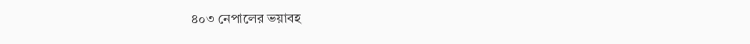৪০৩ নেপালের ভয়াবহ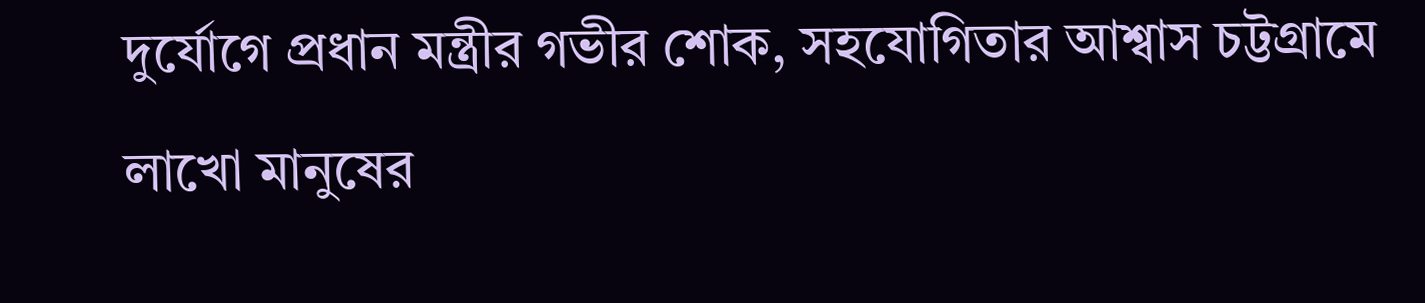দুর্যোগে প্রধান মন্ত্রীর গভীর শোক, সহযোগিতার আশ্বাস চট্টগ্রামে লাখো মানুষের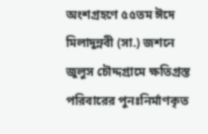অংশগ্রহণে ৫৫তম ঈদে মিলাদুন্নবী (সা.) জশনে জুলুস চৌদ্দগ্রামে ক্ষতিগ্রস্ত পরিবারের পুনঃনির্মাণকৃত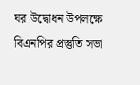ঘর উদ্বোধন উপলক্ষে বিএনপির প্রস্তুতি সভা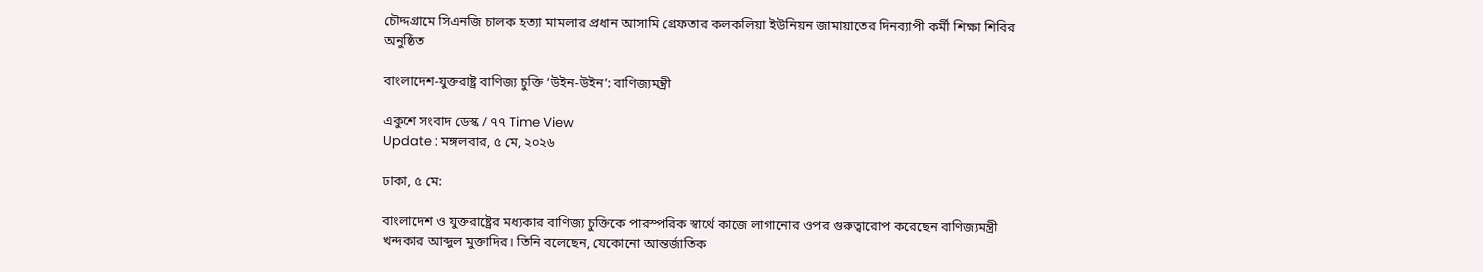চৌদ্দগ্রামে সিএনজি চালক হত্যা মামলার প্রধান আসামি গ্রেফতার কলকলিয়া ইউনিয়ন জামায়াতের দিনব্যাপী কর্মী শিক্ষা শিবির অনুষ্ঠিত

বাংলাদেশ-যুক্তরাষ্ট্র বাণিজ্য চুক্তি ‘উইন-উইন’: বাণিজ্যমন্ত্রী

একুশে সংবাদ ডেস্ক / ৭৭ Time View
Update : মঙ্গলবার, ৫ মে, ২০২৬

ঢাকা, ৫ মে:

বাংলাদেশ ও যুক্তরাষ্ট্রের মধ্যকার বাণিজ্য চুক্তিকে পারস্পরিক স্বার্থে কাজে লাগানোর ওপর গুরুত্বারোপ করেছেন বাণিজ্যমন্ত্রী খন্দকার আব্দুল মুক্তাদির। তিনি বলেছেন, যেকোনো আন্তর্জাতিক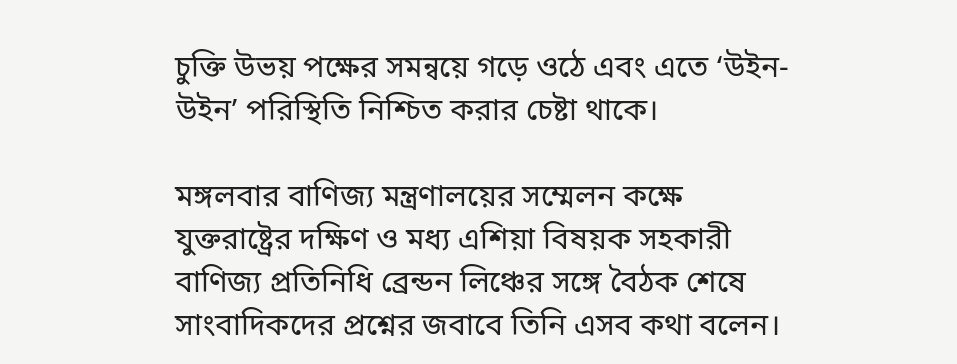চুক্তি উভয় পক্ষের সমন্বয়ে গড়ে ওঠে এবং এতে ‘উইন-উইন’ পরিস্থিতি নিশ্চিত করার চেষ্টা থাকে।

মঙ্গলবার বাণিজ্য মন্ত্রণালয়ের সম্মেলন কক্ষে যুক্তরাষ্ট্রের দক্ষিণ ও মধ্য এশিয়া বিষয়ক সহকারী বাণিজ্য প্রতিনিধি ব্রেন্ডন লিঞ্চের সঙ্গে বৈঠক শেষে সাংবাদিকদের প্রশ্নের জবাবে তিনি এসব কথা বলেন।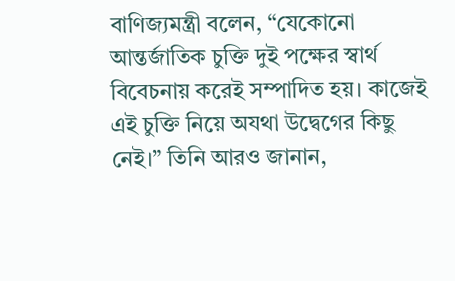বাণিজ্যমন্ত্রী বলেন, “যেকোনো আন্তর্জাতিক চুক্তি দুই পক্ষের স্বার্থ বিবেচনায় করেই সম্পাদিত হয়। কাজেই এই চুক্তি নিয়ে অযথা উদ্বেগের কিছু নেই।” তিনি আরও জানান,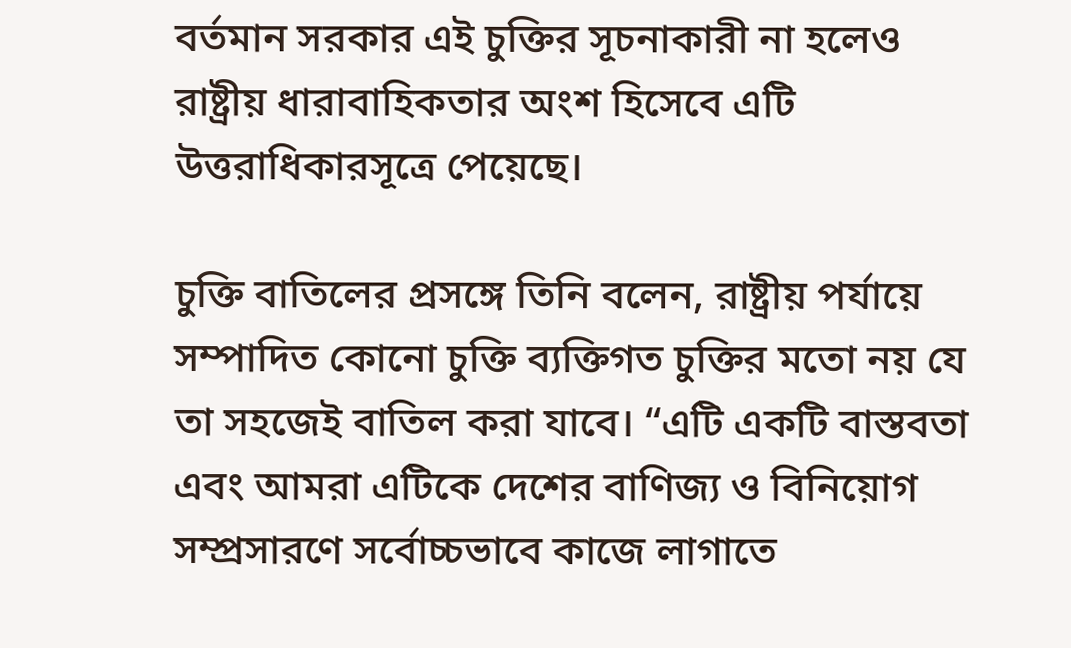বর্তমান সরকার এই চুক্তির সূচনাকারী না হলেও রাষ্ট্রীয় ধারাবাহিকতার অংশ হিসেবে এটি উত্তরাধিকারসূত্রে পেয়েছে।

চুক্তি বাতিলের প্রসঙ্গে তিনি বলেন, রাষ্ট্রীয় পর্যায়ে সম্পাদিত কোনো চুক্তি ব্যক্তিগত চুক্তির মতো নয় যে তা সহজেই বাতিল করা যাবে। “এটি একটি বাস্তবতা এবং আমরা এটিকে দেশের বাণিজ্য ও বিনিয়োগ সম্প্রসারণে সর্বোচ্চভাবে কাজে লাগাতে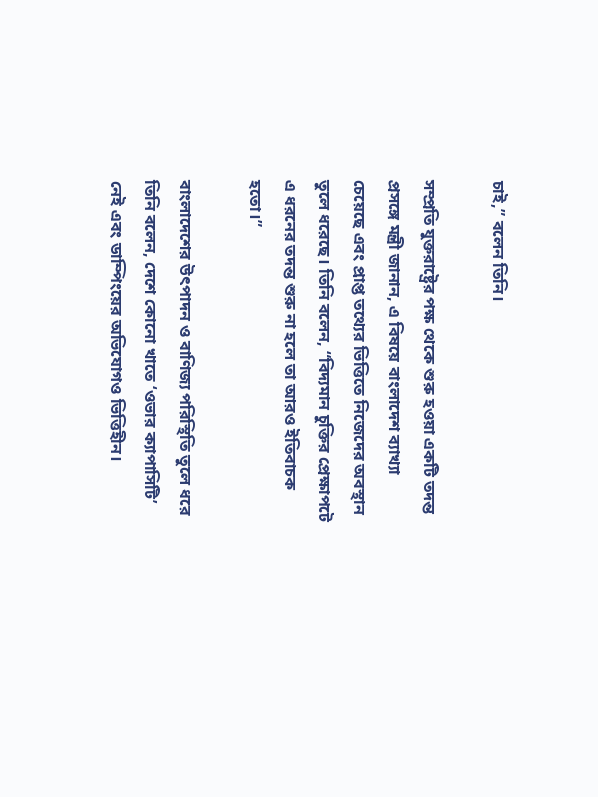চাই,” বলেন তিনি।

সম্প্রতি যুক্তরাষ্ট্রের পক্ষ থেকে শুরু হওয়া একটি তদন্ত প্রসঙ্গে মন্ত্রী জানান, এ বিষয়ে বাংলাদেশ ব্যাখ্যা চেয়েছে এবং প্রাপ্ত তথ্যের ভিত্তিতে নিজেদের অবস্থান তুলে ধরেছে। তিনি বলেন, “বিদ্যমান চুক্তির প্রেক্ষাপটে এ ধরনের তদন্ত শুরু না হলে তা আরও ইতিবাচক হতো।”

বাংলাদেশের উৎপাদন ও বাণিজ্য পরিস্থিতি তুলে ধরে তিনি বলেন, দেশে কোনো খাতে ‘ওভার ক্যাপাসিটি’ নেই এবং ডাম্পিংয়ের অভিযোগও ভিত্তিহীন।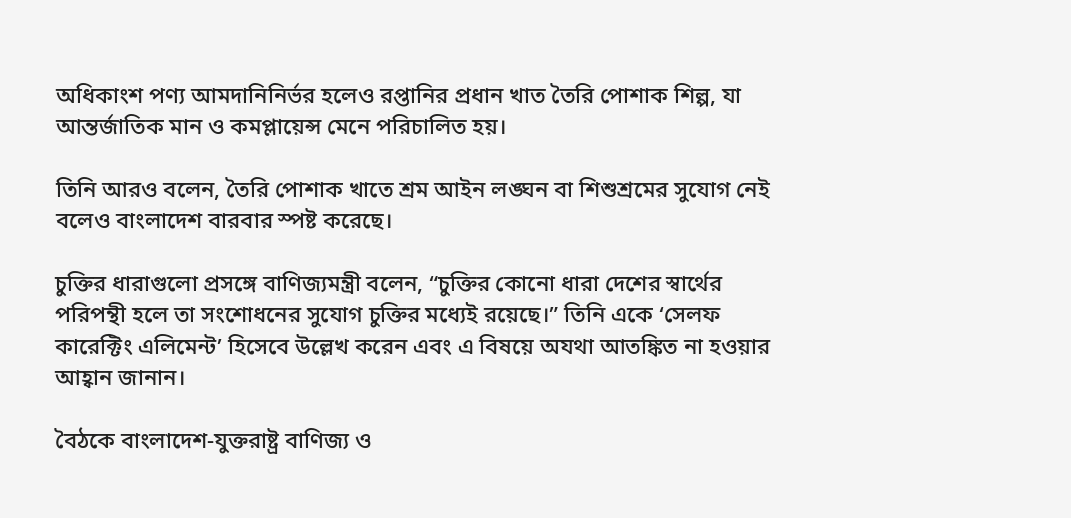অধিকাংশ পণ্য আমদানিনির্ভর হলেও রপ্তানির প্রধান খাত তৈরি পোশাক শিল্প, যা আন্তর্জাতিক মান ও কমপ্লায়েন্স মেনে পরিচালিত হয়।

তিনি আরও বলেন, তৈরি পোশাক খাতে শ্রম আইন লঙ্ঘন বা শিশুশ্রমের সুযোগ নেই বলেও বাংলাদেশ বারবার স্পষ্ট করেছে।

চুক্তির ধারাগুলো প্রসঙ্গে বাণিজ্যমন্ত্রী বলেন, “চুক্তির কোনো ধারা দেশের স্বার্থের পরিপন্থী হলে তা সংশোধনের সুযোগ চুক্তির মধ্যেই রয়েছে।” তিনি একে ‘সেলফ কারেক্টিং এলিমেন্ট’ হিসেবে উল্লেখ করেন এবং এ বিষয়ে অযথা আতঙ্কিত না হওয়ার আহ্বান জানান।

বৈঠকে বাংলাদেশ-যুক্তরাষ্ট্র বাণিজ্য ও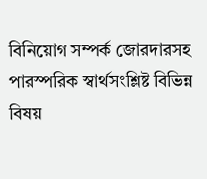বিনিয়োগ সম্পর্ক জোরদারসহ পারস্পরিক স্বার্থসংশ্লিষ্ট বিভিন্ন বিষয়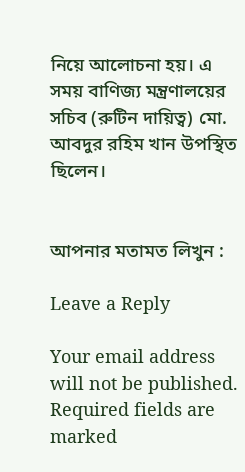নিয়ে আলোচনা হয়। এ সময় বাণিজ্য মন্ত্রণালয়ের সচিব (রুটিন দায়িত্ব) মো. আবদুর রহিম খান উপস্থিত ছিলেন।


আপনার মতামত লিখুন :

Leave a Reply

Your email address will not be published. Required fields are marked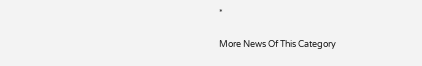*

More News Of This Category